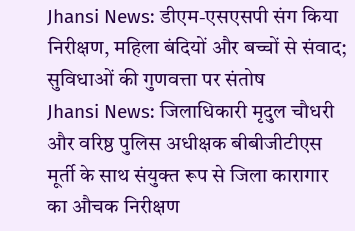Jhansi News: डीएम-एसएसपी संग किया निरीक्षण, महिला बंदियों और बच्चों से संवाद; सुविधाओं की गुणवत्ता पर संतोष
Jhansi News: जिलाधिकारी मृदुल चौधरी और वरिष्ठ पुलिस अधीक्षक बीबीजीटीएस मूर्ती के साथ संयुक्त रूप से जिला कारागार का औचक निरीक्षण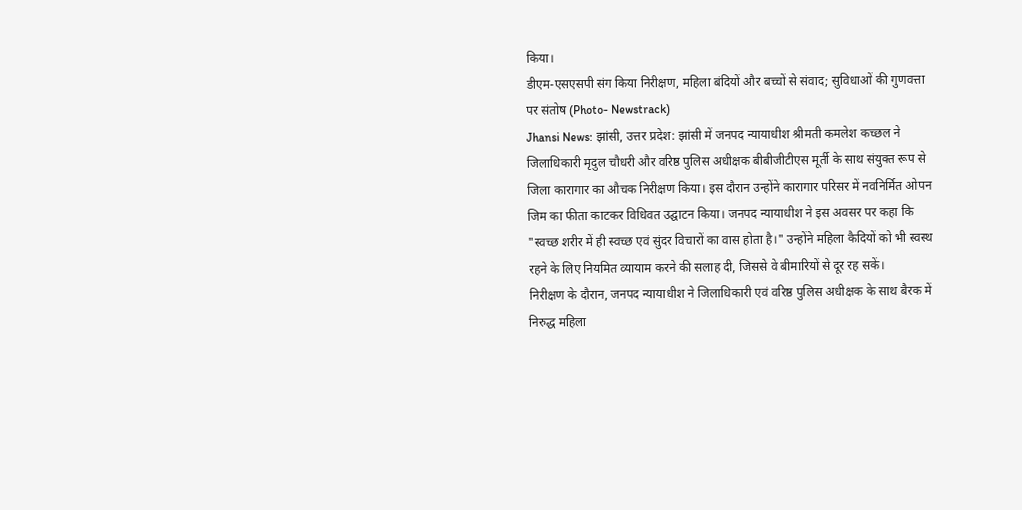किया।
डीएम-एसएसपी संग किया निरीक्षण, महिला बंदियों और बच्चों से संवाद; सुविधाओं की गुणवत्ता पर संतोष (Photo- Newstrack)
Jhansi News: झांसी, उत्तर प्रदेश: झांसी में जनपद न्यायाधीश श्रीमती कमलेश कच्छल ने जिलाधिकारी मृदुल चौधरी और वरिष्ठ पुलिस अधीक्षक बीबीजीटीएस मूर्ती के साथ संयुक्त रूप से जिला कारागार का औचक निरीक्षण किया। इस दौरान उन्होंने कारागार परिसर में नवनिर्मित ओपन जिम का फीता काटकर विधिवत उद्घाटन किया। जनपद न्यायाधीश ने इस अवसर पर कहा कि "स्वच्छ शरीर में ही स्वच्छ एवं सुंदर विचारों का वास होता है।" उन्होंने महिला कैदियों को भी स्वस्थ रहने के लिए नियमित व्यायाम करने की सलाह दी, जिससे वे बीमारियों से दूर रह सकें।
निरीक्षण के दौरान, जनपद न्यायाधीश ने जिलाधिकारी एवं वरिष्ठ पुलिस अधीक्षक के साथ बैरक में निरुद्ध महिला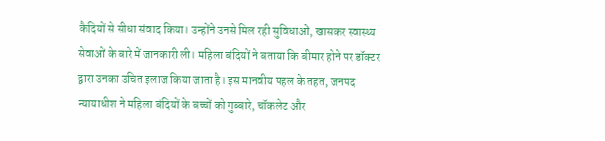कैदियों से सीधा संवाद किया। उन्होंने उनसे मिल रही सुविधाओं, खासकर स्वास्थ्य सेवाओं के बारे में जानकारी ली। महिला बंदियों ने बताया कि बीमार होने पर डॉक्टर द्वारा उनका उचित इलाज किया जाता है। इस मानवीय पहल के तहत, जनपद न्यायाधीश ने महिला बंदियों के बच्चों को गुब्बारे, चॉकलेट और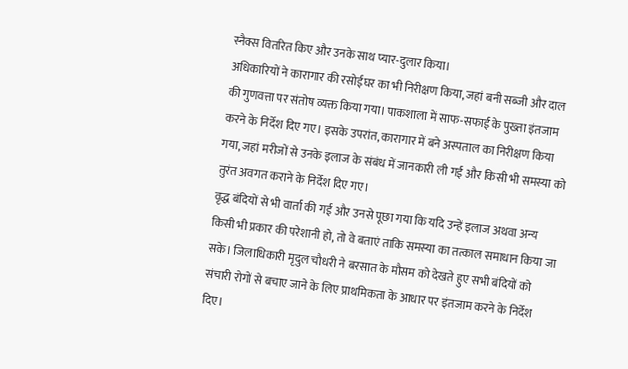स्नैक्स वितरित किए और उनके साथ प्यार-दुलार किया।
अधिकारियों ने कारागार की रसोईघर का भी निरीक्षण किया, जहां बनी सब्जी और दाल की गुणवत्ता पर संतोष व्यक्त किया गया। पाकशाला में साफ-सफाई के पुख्ता इंतजाम करने के निर्देश दिए गए। इसके उपरांत, कारागार में बने अस्पताल का निरीक्षण किया गया, जहां मरीजों से उनके इलाज के संबंध में जानकारी ली गई और किसी भी समस्या को तुरंत अवगत कराने के निर्देश दिए गए।
वृद्ध बंदियों से भी वार्ता की गई और उनसे पूछा गया कि यदि उन्हें इलाज अथवा अन्य किसी भी प्रकार की परेशानी हो, तो वे बताएं ताकि समस्या का तत्काल समाधान किया जा सके। जिलाधिकारी मृदुल चौधरी ने बरसात के मौसम को देखते हुए सभी बंदियों को संचारी रोगों से बचाए जाने के लिए प्राथमिकता के आधार पर इंतजाम करने के निर्देश दिए।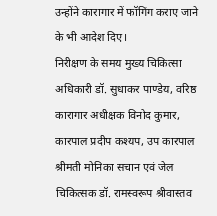उन्होंने कारागार में फॉगिंग कराए जाने के भी आदेश दिए।
निरीक्षण के समय मुख्य चिकित्सा अधिकारी डॉ. सुधाकर पाण्डेय, वरिष्ठ कारागार अधीक्षक विनोद कुमार, कारपाल प्रदीप कश्यप, उप कारपाल श्रीमती मोनिका सचान एवं जेल चिकित्सक डॉ. रामस्वरूप श्रीवास्तव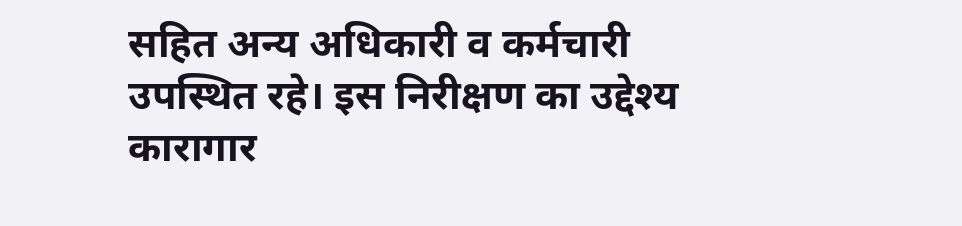सहित अन्य अधिकारी व कर्मचारी उपस्थित रहे। इस निरीक्षण का उद्देश्य कारागार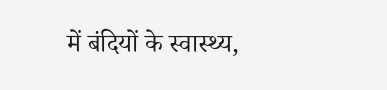में बंदियों के स्वास्थ्य,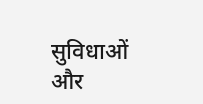सुविधाओं और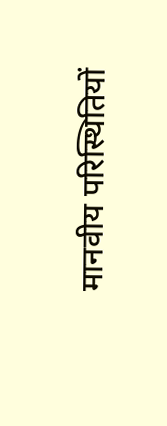मानवीय परिस्थितियों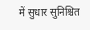में सुधार सुनिश्चित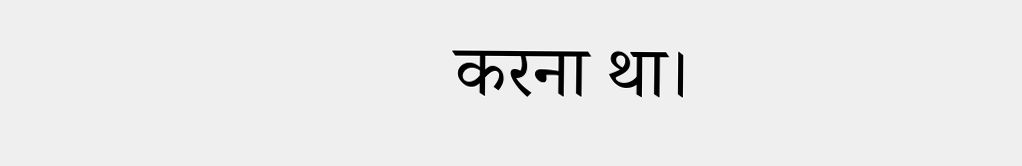करना था।